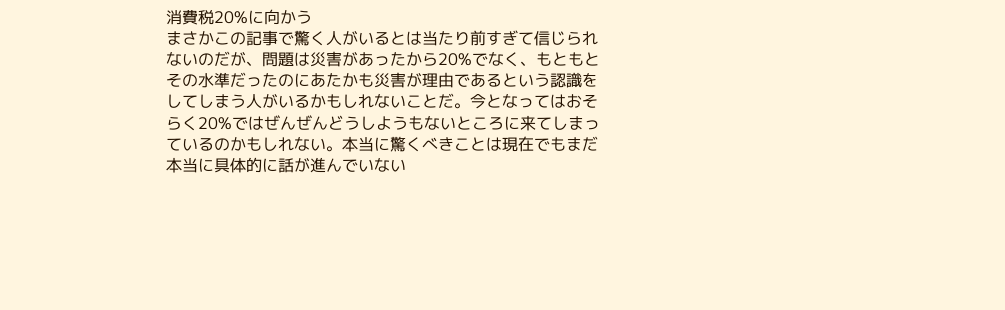消費税20%に向かう
まさかこの記事で驚く人がいるとは当たり前すぎて信じられないのだが、問題は災害があったから20%でなく、もともとその水準だったのにあたかも災害が理由であるという認識をしてしまう人がいるかもしれないことだ。今となってはおそらく20%ではぜんぜんどうしようもないところに来てしまっているのかもしれない。本当に驚くべきことは現在でもまだ本当に具体的に話が進んでいない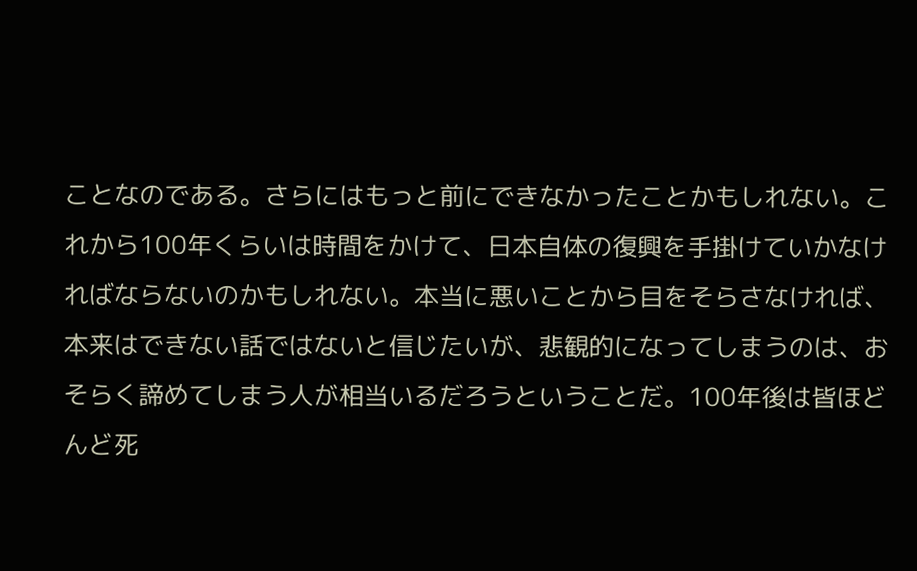ことなのである。さらにはもっと前にできなかったことかもしれない。これから100年くらいは時間をかけて、日本自体の復興を手掛けていかなければならないのかもしれない。本当に悪いことから目をそらさなければ、本来はできない話ではないと信じたいが、悲観的になってしまうのは、おそらく諦めてしまう人が相当いるだろうということだ。100年後は皆ほどんど死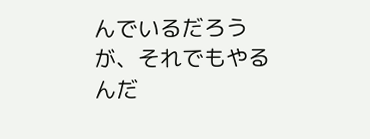んでいるだろうが、それでもやるんだ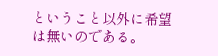ということ以外に希望は無いのである。